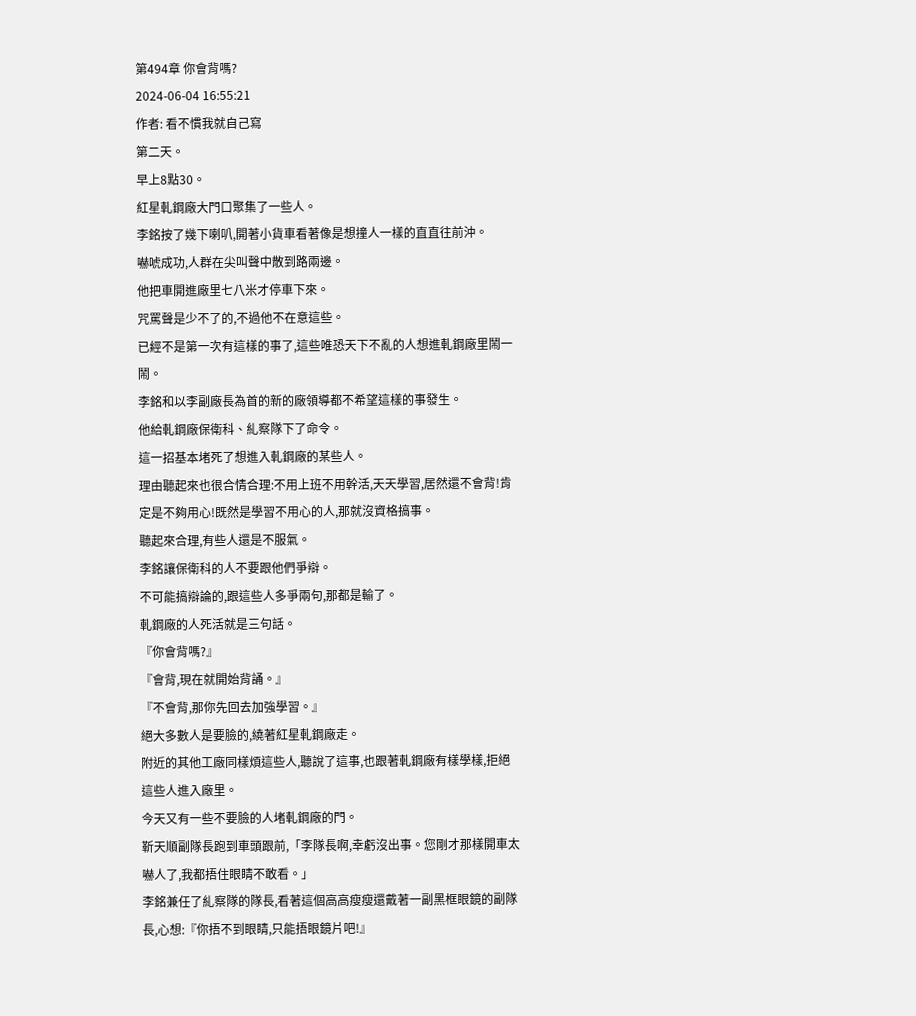第494章 你會背嗎?
2024-06-04 16:55:21
作者: 看不慣我就自己寫
第二天。
早上8點30。
紅星軋鋼廠大門口聚集了一些人。
李銘按了幾下喇叭,開著小貨車看著像是想撞人一樣的直直往前沖。
嚇唬成功,人群在尖叫聲中散到路兩邊。
他把車開進廠里七八米才停車下來。
咒罵聲是少不了的,不過他不在意這些。
已經不是第一次有這樣的事了,這些唯恐天下不亂的人想進軋鋼廠里鬧一鬧。
李銘和以李副廠長為首的新的廠領導都不希望這樣的事發生。
他給軋鋼廠保衛科、糺察隊下了命令。
這一招基本堵死了想進入軋鋼廠的某些人。
理由聽起來也很合情合理:不用上班不用幹活,天天學習,居然還不會背!肯定是不夠用心!既然是學習不用心的人,那就沒資格搞事。
聽起來合理,有些人還是不服氣。
李銘讓保衛科的人不要跟他們爭辯。
不可能搞辯論的,跟這些人多爭兩句,那都是輸了。
軋鋼廠的人死活就是三句話。
『你會背嗎?』
『會背,現在就開始背誦。』
『不會背,那你先回去加強學習。』
絕大多數人是要臉的,繞著紅星軋鋼廠走。
附近的其他工廠同樣煩這些人,聽說了這事,也跟著軋鋼廠有樣學樣,拒絕這些人進入廠里。
今天又有一些不要臉的人堵軋鋼廠的門。
靳天順副隊長跑到車頭跟前,「李隊長啊,幸虧沒出事。您剛才那樣開車太嚇人了,我都捂住眼睛不敢看。」
李銘兼任了糺察隊的隊長,看著這個高高瘦瘦還戴著一副黑框眼鏡的副隊長,心想:『你捂不到眼睛,只能捂眼鏡片吧!』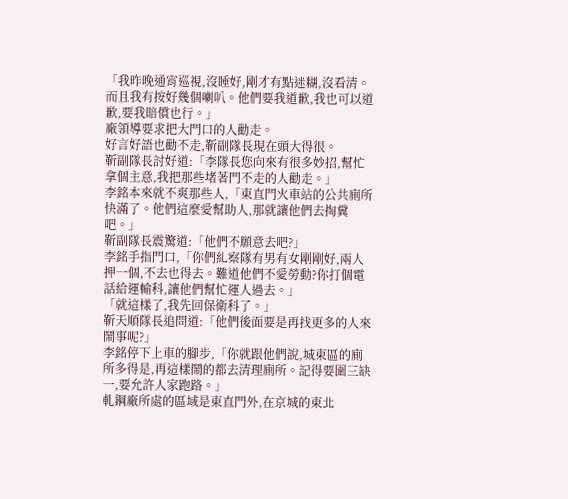「我昨晚通宵巡視,沒睡好,剛才有點迷糊,沒看清。而且我有按好幾個喇叭。他們要我道歉,我也可以道歉,要我賠償也行。」
廠領導要求把大門口的人勸走。
好言好語也勸不走,靳副隊長現在頭大得很。
靳副隊長討好道:「李隊長您向來有很多妙招,幫忙拿個主意,我把那些堵著門不走的人勸走。」
李銘本來就不爽那些人,「東直門火車站的公共廁所快滿了。他們這麼愛幫助人,那就讓他們去掏糞吧。」
靳副隊長震驚道:「他們不願意去吧?」
李銘手指門口,「你們糺察隊有男有女剛剛好,兩人押一個,不去也得去。難道他們不愛勞動?你打個電話給運輸科,讓他們幫忙運人過去。」
「就這樣了,我先回保衛科了。」
靳天順隊長追問道:「他們後面要是再找更多的人來鬧事呢?」
李銘停下上車的腳步,「你就跟他們說,城東區的廁所多得是,再這樣鬧的都去清理廁所。記得要圍三缺一,要允許人家跑路。」
軋鋼廠所處的區域是東直門外,在京城的東北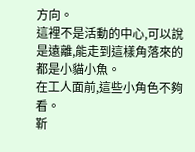方向。
這裡不是活動的中心,可以說是遠離,能走到這樣角落來的都是小貓小魚。
在工人面前,這些小角色不夠看。
靳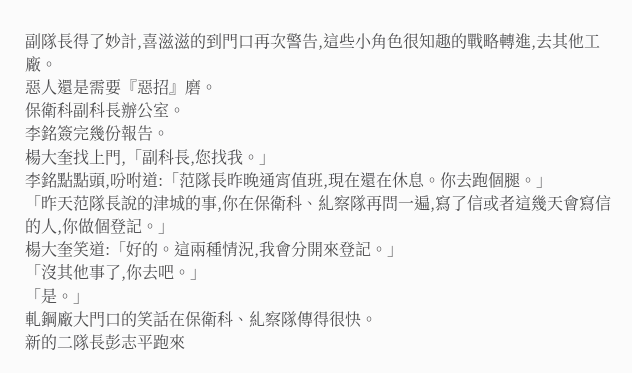副隊長得了妙計,喜滋滋的到門口再次警告,這些小角色很知趣的戰略轉進,去其他工廠。
惡人還是需要『惡招』磨。
保衛科副科長辦公室。
李銘簽完幾份報告。
楊大奎找上門,「副科長,您找我。」
李銘點點頭,吩咐道:「范隊長昨晚通宵值班,現在還在休息。你去跑個腿。」
「昨天范隊長說的津城的事,你在保衛科、糺察隊再問一遍,寫了信或者這幾天會寫信的人,你做個登記。」
楊大奎笑道:「好的。這兩種情況,我會分開來登記。」
「沒其他事了,你去吧。」
「是。」
軋鋼廠大門口的笑話在保衛科、糺察隊傳得很快。
新的二隊長彭志平跑來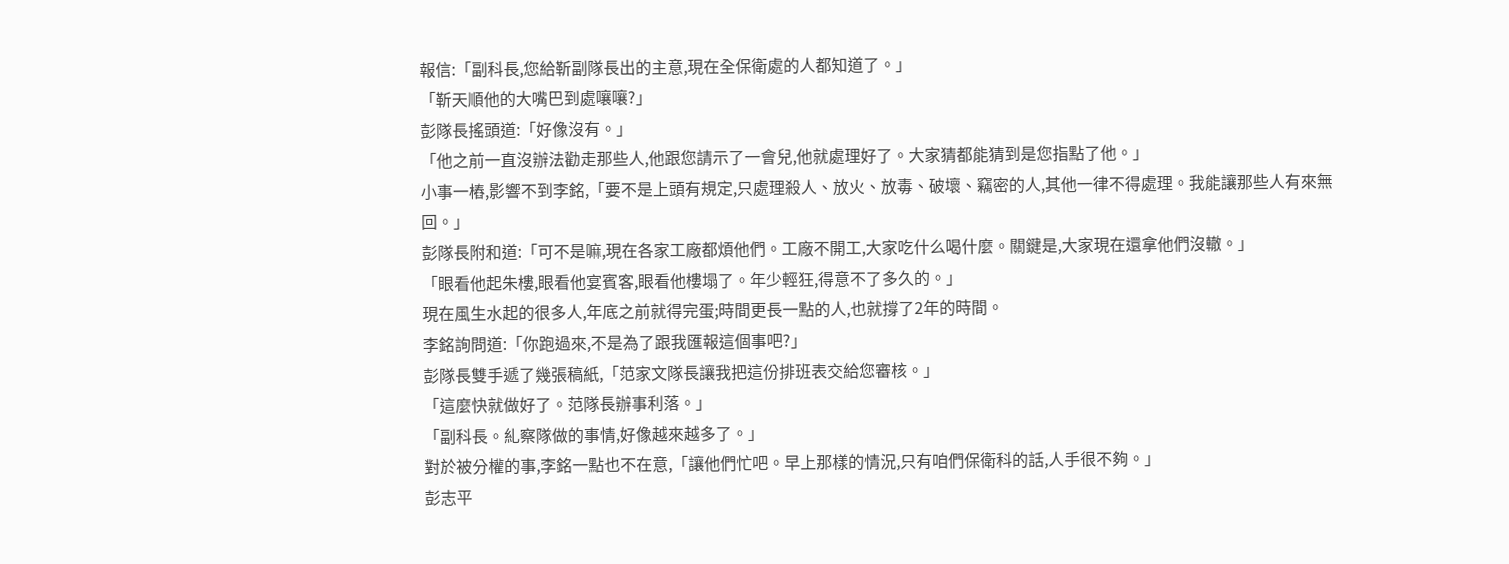報信:「副科長,您給靳副隊長出的主意,現在全保衛處的人都知道了。」
「靳天順他的大嘴巴到處嚷嚷?」
彭隊長搖頭道:「好像沒有。」
「他之前一直沒辦法勸走那些人,他跟您請示了一會兒,他就處理好了。大家猜都能猜到是您指點了他。」
小事一樁,影響不到李銘,「要不是上頭有規定,只處理殺人、放火、放毒、破壞、竊密的人,其他一律不得處理。我能讓那些人有來無回。」
彭隊長附和道:「可不是嘛,現在各家工廠都煩他們。工廠不開工,大家吃什么喝什麼。關鍵是,大家現在還拿他們沒轍。」
「眼看他起朱樓,眼看他宴賓客,眼看他樓塌了。年少輕狂,得意不了多久的。」
現在風生水起的很多人,年底之前就得完蛋;時間更長一點的人,也就撐了2年的時間。
李銘詢問道:「你跑過來,不是為了跟我匯報這個事吧?」
彭隊長雙手遞了幾張稿紙,「范家文隊長讓我把這份排班表交給您審核。」
「這麼快就做好了。范隊長辦事利落。」
「副科長。糺察隊做的事情,好像越來越多了。」
對於被分權的事,李銘一點也不在意,「讓他們忙吧。早上那樣的情況,只有咱們保衛科的話,人手很不夠。」
彭志平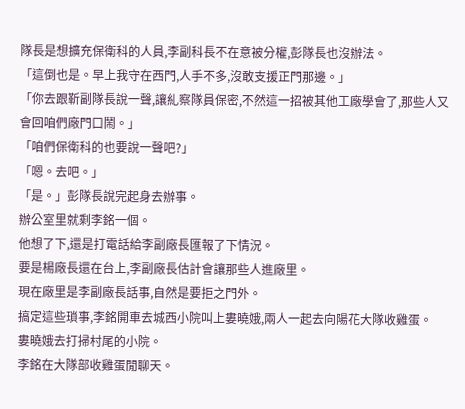隊長是想擴充保衛科的人員,李副科長不在意被分權,彭隊長也沒辦法。
「這倒也是。早上我守在西門,人手不多,沒敢支援正門那邊。」
「你去跟靳副隊長說一聲,讓糺察隊員保密,不然這一招被其他工廠學會了,那些人又會回咱們廠門口鬧。」
「咱們保衛科的也要說一聲吧?」
「嗯。去吧。」
「是。」彭隊長說完起身去辦事。
辦公室里就剩李銘一個。
他想了下,還是打電話給李副廠長匯報了下情況。
要是楊廠長還在台上,李副廠長估計會讓那些人進廠里。
現在廠里是李副廠長話事,自然是要拒之門外。
搞定這些瑣事,李銘開車去城西小院叫上婁曉娥,兩人一起去向陽花大隊收雞蛋。
婁曉娥去打掃村尾的小院。
李銘在大隊部收雞蛋閒聊天。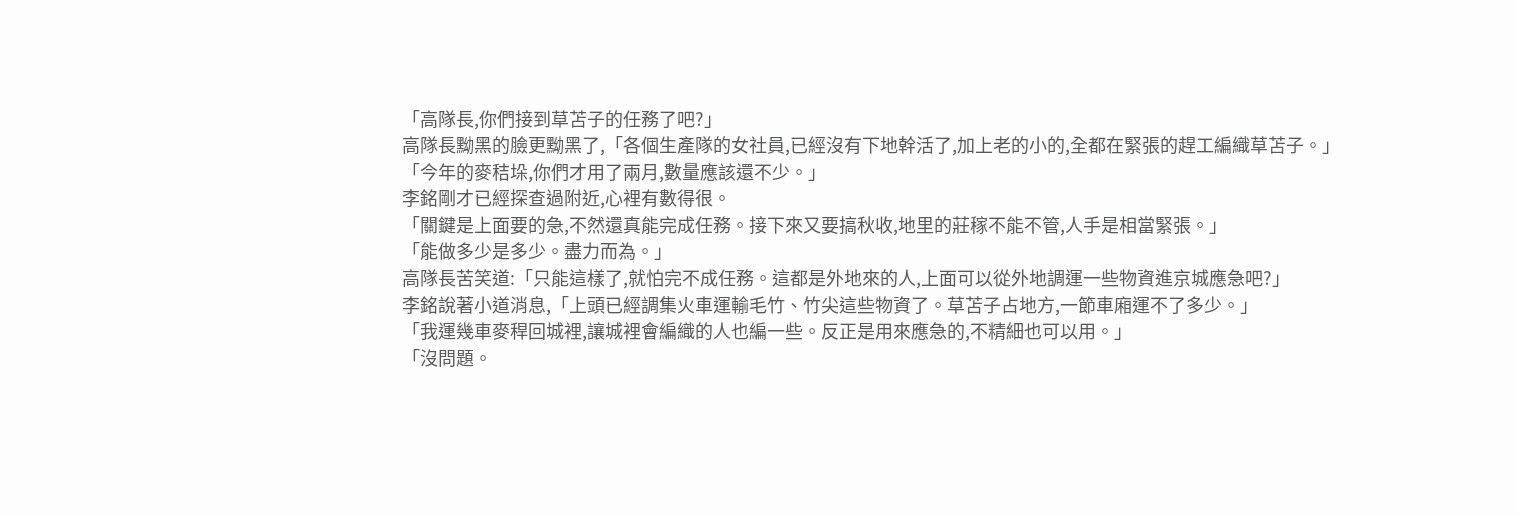「高隊長,你們接到草苫子的任務了吧?」
高隊長黝黑的臉更黝黑了,「各個生產隊的女社員,已經沒有下地幹活了,加上老的小的,全都在緊張的趕工編織草苫子。」
「今年的麥秸垛,你們才用了兩月,數量應該還不少。」
李銘剛才已經探查過附近,心裡有數得很。
「關鍵是上面要的急,不然還真能完成任務。接下來又要搞秋收,地里的莊稼不能不管,人手是相當緊張。」
「能做多少是多少。盡力而為。」
高隊長苦笑道:「只能這樣了,就怕完不成任務。這都是外地來的人,上面可以從外地調運一些物資進京城應急吧?」
李銘說著小道消息,「上頭已經調集火車運輸毛竹、竹尖這些物資了。草苫子占地方,一節車廂運不了多少。」
「我運幾車麥稈回城裡,讓城裡會編織的人也編一些。反正是用來應急的,不精細也可以用。」
「沒問題。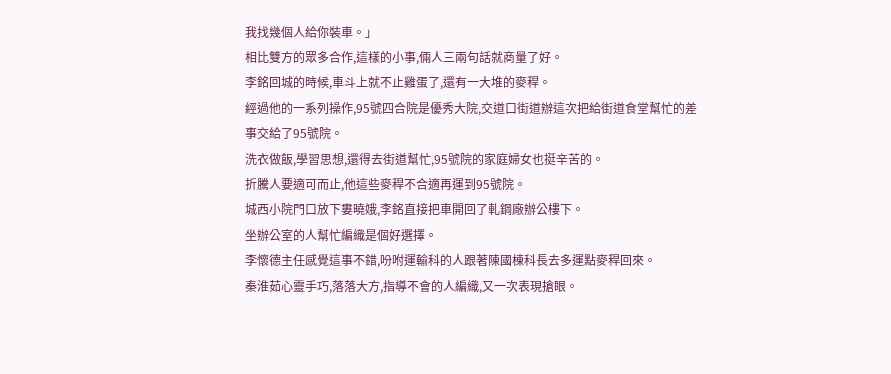我找幾個人給你裝車。」
相比雙方的眾多合作,這樣的小事,倆人三兩句話就商量了好。
李銘回城的時候,車斗上就不止雞蛋了,還有一大堆的麥稈。
經過他的一系列操作,95號四合院是優秀大院,交道口街道辦這次把給街道食堂幫忙的差事交給了95號院。
洗衣做飯,學習思想,還得去街道幫忙,95號院的家庭婦女也挺辛苦的。
折騰人要適可而止,他這些麥稈不合適再運到95號院。
城西小院門口放下婁曉娥,李銘直接把車開回了軋鋼廠辦公樓下。
坐辦公室的人幫忙編織是個好選擇。
李懷德主任感覺這事不錯,吩咐運輸科的人跟著陳國棟科長去多運點麥稈回來。
秦淮茹心靈手巧,落落大方,指導不會的人編織,又一次表現搶眼。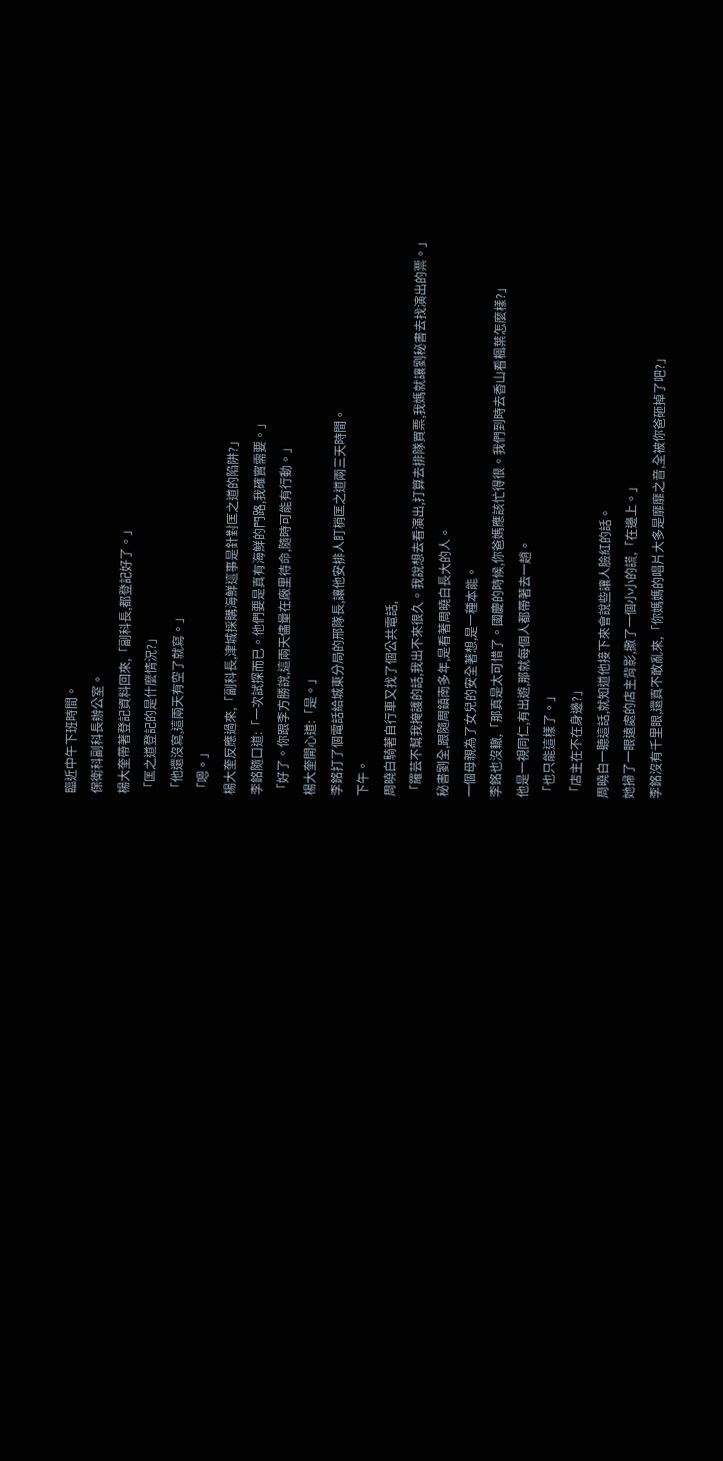臨近中午下班時間。
保衛科副科長辦公室。
楊大奎帶著登記資料回來,「副科長,都登記好了。」
「匡之道登記的是什麼情況?」
「他還沒寫,這兩天有空了就寫。」
「嗯。」
楊大奎反應過來,「副科長,津城採購海鮮這事是針對匡之道的陷阱?」
李銘隨口道:「一次試探而已。他們要是真有海鮮的門路,我確實需要。」
「好了。你跟李方勝說,這兩天儘量在廠里待命,隨時可能有行動。」
楊大奎開心道:「是。」
李銘打了個電話給城東分局的邢隊長,讓他安排人盯梢匡之道兩三天時間。
下午。
周曉白騎著自行車又找了個公共電話,
「羅芸不幫我掩護的話,我出不來很久。我說想去看演出,打算去排隊買票,我媽就讓劉秘書去找演出的票。」
秘書劉全,跟隨周鎮南多年,是看著周曉白長大的人。
一個母親為了女兒的安全著想,是一種本能。
李銘也沒轍,「那真是太可惜了。國慶的時候,你爸媽應該忙得很。我們到時去香山看楓葉怎麼樣?」
他是一視同仁,有出遊,那就每個人都帶著去一趟。
「也只能這樣了。」
「店主在不在身邊?」
周曉白一聽這話,就知道他接下來會說些讓人臉紅的話。
她掃了一眼遠處的店主背影,撒了一個小小的謊,「在邊上。」
李銘沒有千里眼,還真不敢亂來,「你媽媽的唱片大多是靡靡之音,全被你爸砸掉了吧?」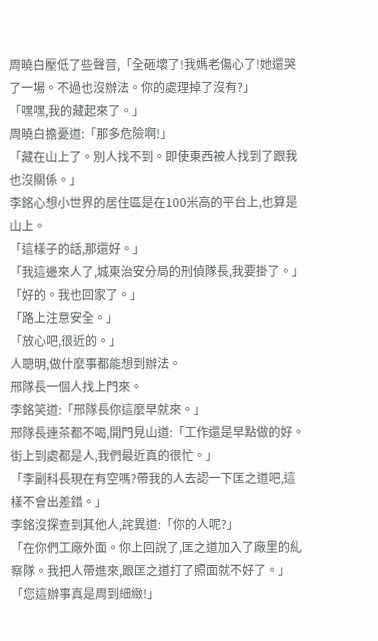周曉白壓低了些聲音,「全砸壞了!我媽老傷心了!她還哭了一場。不過也沒辦法。你的處理掉了沒有?」
「嘿嘿,我的藏起來了。」
周曉白擔憂道:「那多危險啊!」
「藏在山上了。別人找不到。即使東西被人找到了跟我也沒關係。」
李銘心想小世界的居住區是在100米高的平台上,也算是山上。
「這樣子的話,那還好。」
「我這邊來人了,城東治安分局的刑偵隊長,我要掛了。」
「好的。我也回家了。」
「路上注意安全。」
「放心吧,很近的。」
人聰明,做什麼事都能想到辦法。
邢隊長一個人找上門來。
李銘笑道:「邢隊長你這麼早就來。」
邢隊長連茶都不喝,開門見山道:「工作還是早點做的好。街上到處都是人,我們最近真的很忙。」
「李副科長現在有空嗎?帶我的人去認一下匡之道吧,這樣不會出差錯。」
李銘沒探查到其他人,詫異道:「你的人呢?」
「在你們工廠外面。你上回說了,匡之道加入了廠里的糺察隊。我把人帶進來,跟匡之道打了照面就不好了。」
「您這辦事真是周到細緻!」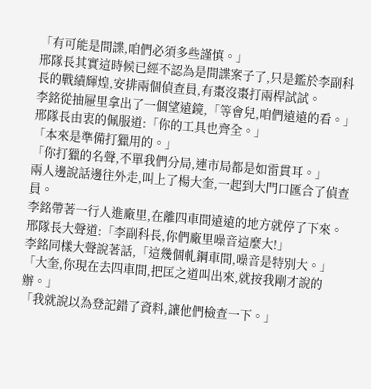「有可能是間諜,咱們必須多些謹慎。」
邢隊長其實這時候已經不認為是間諜案子了,只是鑑於李副科長的戰績輝煌,安排兩個偵查員,有棗沒棗打兩桿試試。
李銘從抽屜里拿出了一個望遠鏡,「等會兒,咱們遠遠的看。」
邢隊長由衷的佩服道:「你的工具也齊全。」
「本來是準備打獵用的。」
「你打獵的名聲,不單我們分局,連市局都是如雷貫耳。」
兩人邊說話邊往外走,叫上了楊大奎,一起到大門口匯合了偵查員。
李銘帶著一行人進廠里,在離四車間遠遠的地方就停了下來。
邢隊長大聲道:「李副科長,你們廠里噪音這麼大!」
李銘同樣大聲說著話,「這幾個軋鋼車間,噪音是特別大。」
「大奎,你現在去四車間,把匡之道叫出來,就按我剛才說的辦。」
「我就說以為登記錯了資料,讓他們檢查一下。」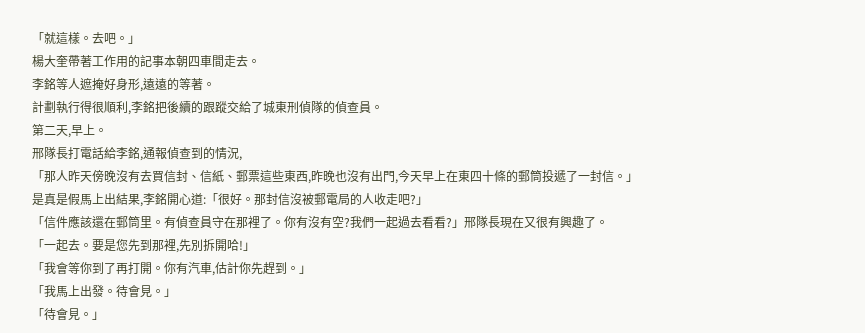「就這樣。去吧。」
楊大奎帶著工作用的記事本朝四車間走去。
李銘等人遮掩好身形,遠遠的等著。
計劃執行得很順利,李銘把後續的跟蹤交給了城東刑偵隊的偵查員。
第二天,早上。
邢隊長打電話給李銘,通報偵查到的情況,
「那人昨天傍晚沒有去買信封、信紙、郵票這些東西,昨晚也沒有出門,今天早上在東四十條的郵筒投遞了一封信。」
是真是假馬上出結果,李銘開心道:「很好。那封信沒被郵電局的人收走吧?」
「信件應該還在郵筒里。有偵查員守在那裡了。你有沒有空?我們一起過去看看?」邢隊長現在又很有興趣了。
「一起去。要是您先到那裡,先別拆開哈!」
「我會等你到了再打開。你有汽車,估計你先趕到。」
「我馬上出發。待會見。」
「待會見。」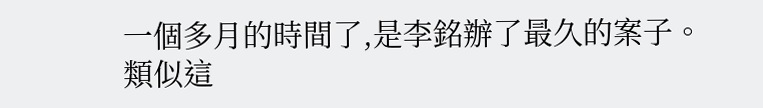一個多月的時間了,是李銘辦了最久的案子。
類似這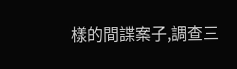樣的間諜案子,調查三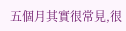五個月其實很常見,很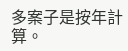多案子是按年計算。